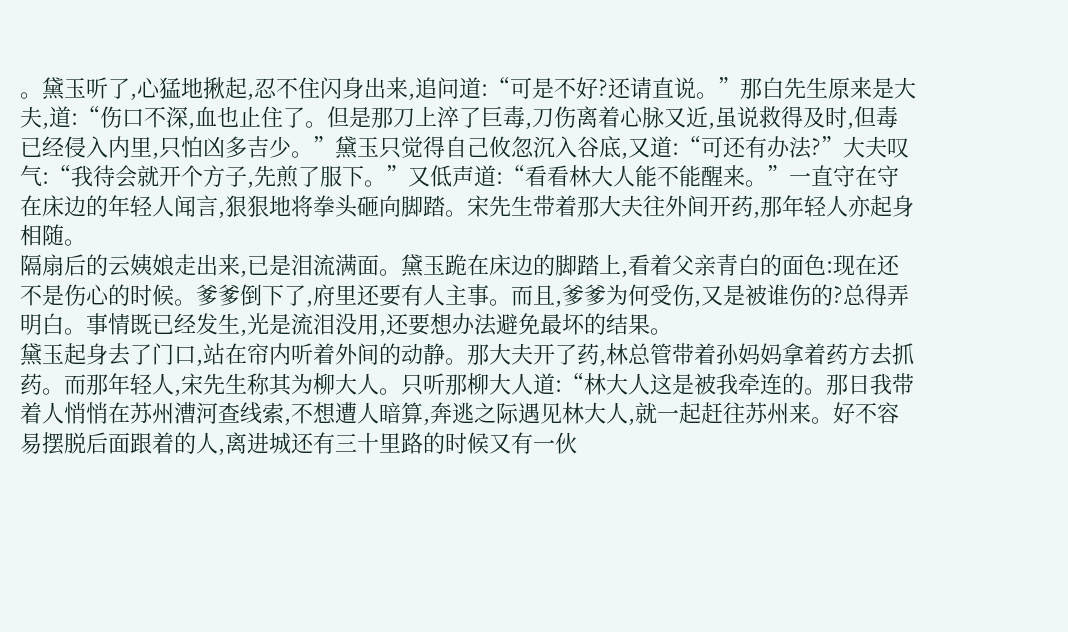。黛玉听了,心猛地揪起,忍不住闪身出来,追问道:“可是不好?还请直说。”那白先生原来是大夫,道:“伤口不深,血也止住了。但是那刀上淬了巨毒,刀伤离着心脉又近,虽说救得及时,但毒已经侵入内里,只怕凶多吉少。”黛玉只觉得自己攸忽沉入谷底,又道:“可还有办法?”大夫叹气:“我待会就开个方子,先煎了服下。”又低声道:“看看林大人能不能醒来。”一直守在守在床边的年轻人闻言,狠狠地将拳头砸向脚踏。宋先生带着那大夫往外间开药,那年轻人亦起身相随。
隔扇后的云姨娘走出来,已是泪流满面。黛玉跪在床边的脚踏上,看着父亲青白的面色:现在还不是伤心的时候。爹爹倒下了,府里还要有人主事。而且,爹爹为何受伤,又是被谁伤的?总得弄明白。事情既已经发生,光是流泪没用,还要想办法避免最坏的结果。
黛玉起身去了门口,站在帘内听着外间的动静。那大夫开了药,林总管带着孙妈妈拿着药方去抓药。而那年轻人,宋先生称其为柳大人。只听那柳大人道:“林大人这是被我牵连的。那日我带着人悄悄在苏州漕河查线索,不想遭人暗算,奔逃之际遇见林大人,就一起赶往苏州来。好不容易摆脱后面跟着的人,离进城还有三十里路的时候又有一伙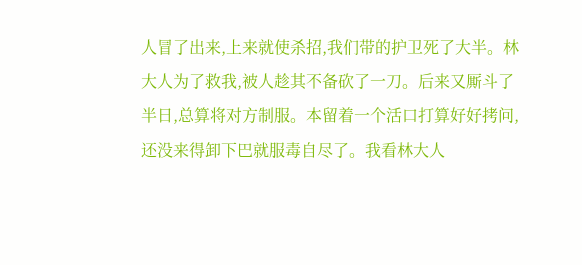人冒了出来,上来就使杀招,我们带的护卫死了大半。林大人为了救我,被人趁其不备砍了一刀。后来又厮斗了半日,总算将对方制服。本留着一个活口打算好好拷问,还没来得卸下巴就服毒自尽了。我看林大人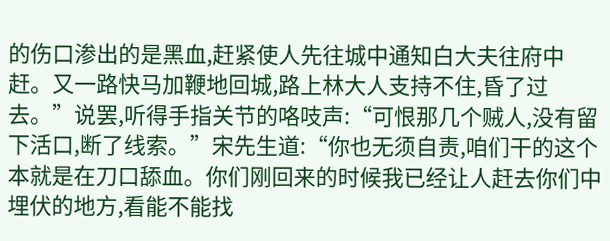的伤口渗出的是黑血,赶紧使人先往城中通知白大夫往府中赶。又一路快马加鞭地回城,路上林大人支持不住,昏了过去。”说罢,听得手指关节的咯吱声:“可恨那几个贼人,没有留下活口,断了线索。”宋先生道:“你也无须自责,咱们干的这个本就是在刀口舔血。你们刚回来的时候我已经让人赶去你们中埋伏的地方,看能不能找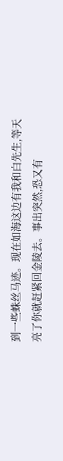到一些蛛丝马迹。现在如海这边有我和白先生,等天亮了你就赶紧回金陵去。事出突然,恐又有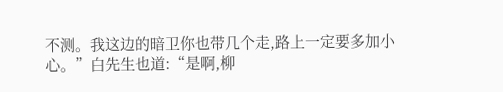不测。我这边的暗卫你也带几个走,路上一定要多加小心。”白先生也道:“是啊,柳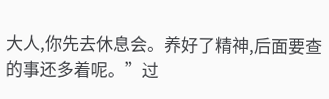大人,你先去休息会。养好了精神,后面要查的事还多着呢。”过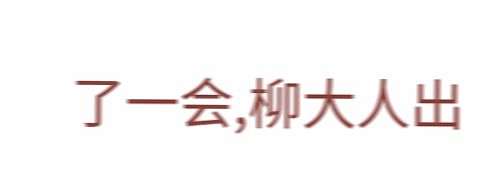了一会,柳大人出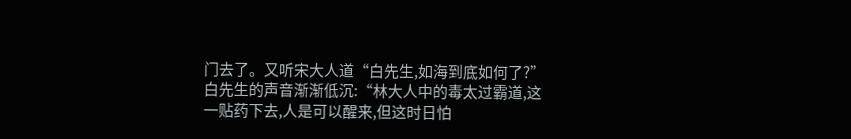门去了。又听宋大人道“白先生,如海到底如何了?”白先生的声音渐渐低沉:“林大人中的毒太过霸道,这一贴药下去,人是可以醒来,但这时日怕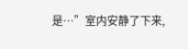是…”室内安静了下来,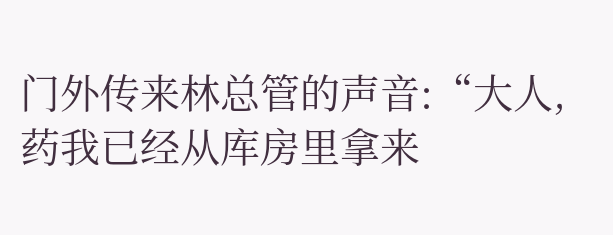门外传来林总管的声音:“大人,药我已经从库房里拿来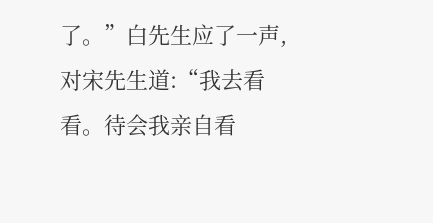了。”白先生应了一声,对宋先生道:“我去看看。待会我亲自看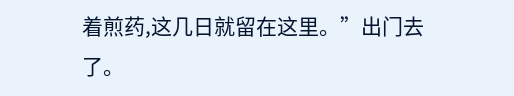着煎药,这几日就留在这里。”出门去了。